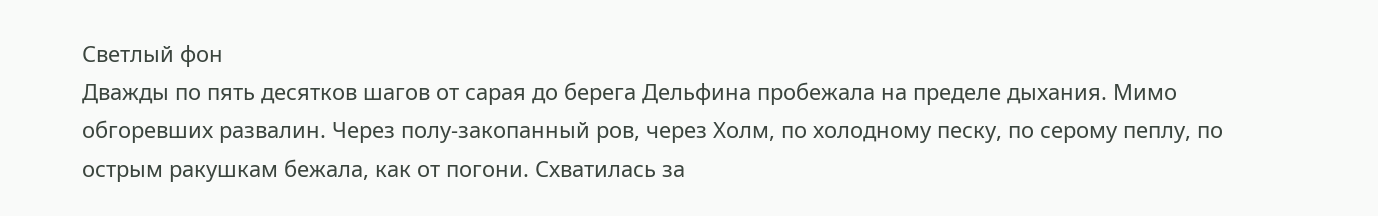Светлый фон
Дважды по пять десятков шагов от сарая до берега Дельфина пробежала на пределе дыхания. Мимо обгоревших развалин. Через полу-закопанный ров, через Холм, по холодному песку, по серому пеплу, по острым ракушкам бежала, как от погони. Схватилась за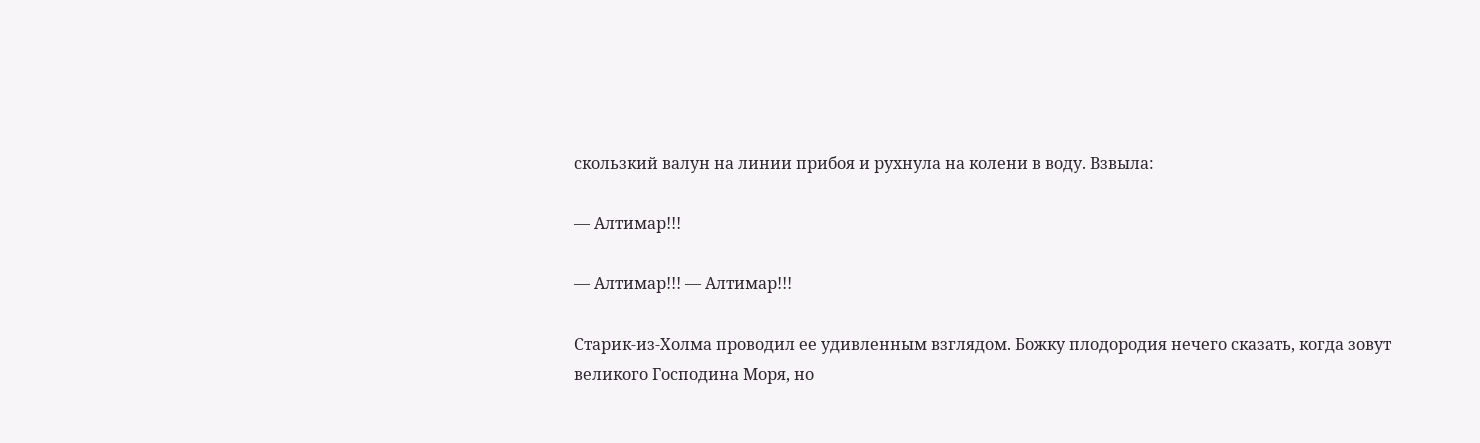скользкий валун на линии прибоя и рухнула на колени в воду. Взвыла:

— Алтимар!!!

— Алтимар!!! — Алтимар!!!

Старик-из-Холма проводил ее удивленным взглядом. Божку плодородия нечего сказать, когда зовут великого Господина Моря, но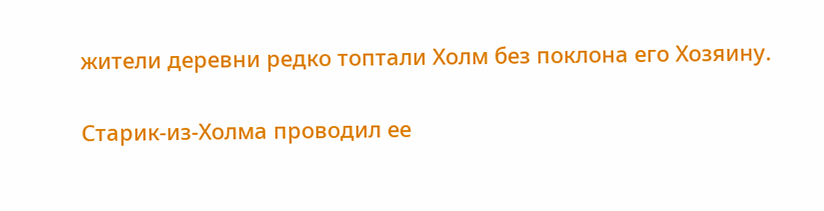жители деревни редко топтали Холм без поклона его Хозяину.

Старик-из-Холма проводил ее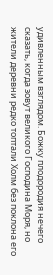удивленным взглядом. Божку плодородия нечего сказать, когда зовут великого Господина Моря, но жители деревни редко топтали Холм без поклона его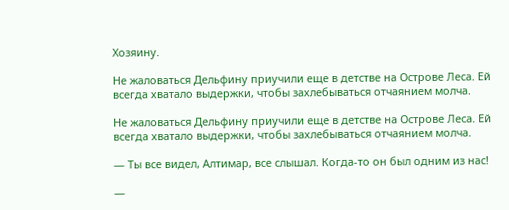Хозяину.

Не жаловаться Дельфину приучили еще в детстве на Острове Леса. Ей всегда хватало выдержки, чтобы захлебываться отчаянием молча.

Не жаловаться Дельфину приучили еще в детстве на Острове Леса. Ей всегда хватало выдержки, чтобы захлебываться отчаянием молча.

— Ты все видел, Алтимар, все слышал. Когда-то он был одним из нас!

—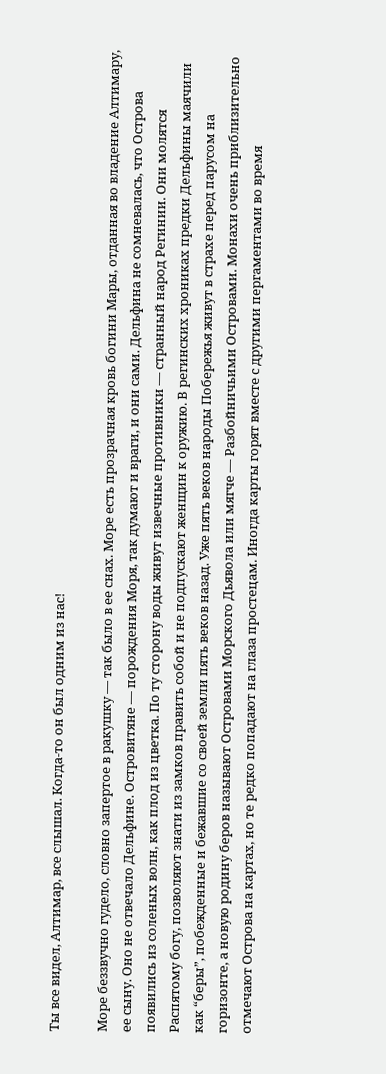Ты все видел, Алтимар, все слышал. Когда-то он был одним из нас!

Море беззвучно гудело, словно запертое в ракушку — так было в ее снах. Море есть прозрачная кровь богини Мары, отданная во владение Алтимару, ее сыну. Оно не отвечало Дельфине. Островитяне — порождения Моря, так думают и враги, и они сами. Дельфина не сомневалась, что Острова появились из соленых волн, как плод из цветка. По ту сторону воды живут извечные противники — странный народ Регинии. Они молятся Распятому богу, позволяют знати из замков править собой и не подпускают женщин к оружию. В регинских хрониках предки Дельфины маячили как “беры”, побежденные и бежавшие со своей земли пять веков назад. Уже пять веков народы Побережья живут в страхе перед парусом на горизонте, а новую родину беров называют Островами Морского Дьявола или мягче — Разбойничьими Островами. Монахи очень приблизительно отмечают Острова на картах, но те редко попадают на глаза простецам. Иногда карты горят вместе с другими пергаментами во время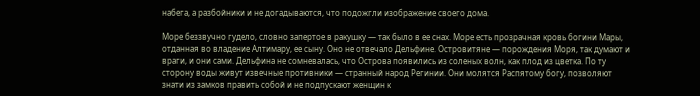набега, а разбойники и не догадываются, что подожгли изображение своего дома.

Море беззвучно гудело, словно запертое в ракушку — так было в ее снах. Море есть прозрачная кровь богини Мары, отданная во владение Алтимару, ее сыну. Оно не отвечало Дельфине. Островитяне — порождения Моря, так думают и враги, и они сами. Дельфина не сомневалась, что Острова появились из соленых волн, как плод из цветка. По ту сторону воды живут извечные противники — странный народ Регинии. Они молятся Распятому богу, позволяют знати из замков править собой и не подпускают женщин к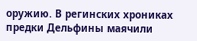оружию. В регинских хрониках предки Дельфины маячили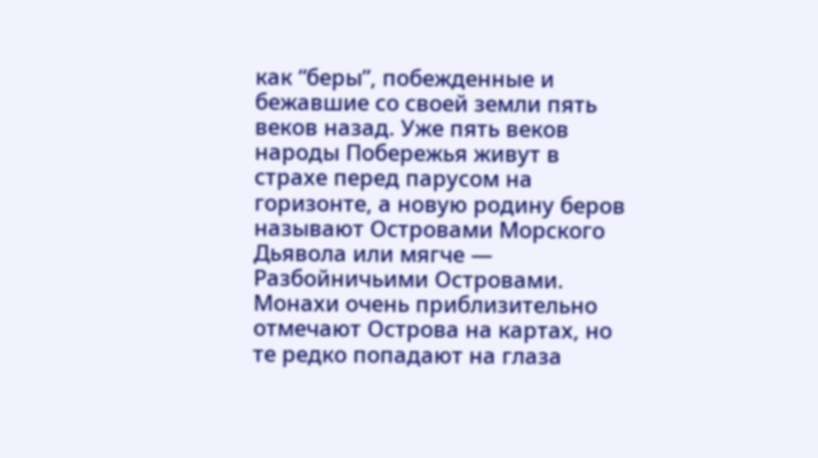как “беры”, побежденные и бежавшие со своей земли пять веков назад. Уже пять веков народы Побережья живут в страхе перед парусом на горизонте, а новую родину беров называют Островами Морского Дьявола или мягче — Разбойничьими Островами. Монахи очень приблизительно отмечают Острова на картах, но те редко попадают на глаза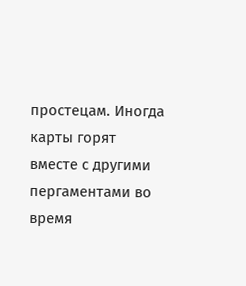простецам. Иногда карты горят вместе с другими пергаментами во время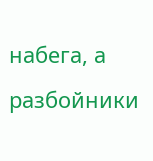набега, а разбойники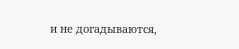и не догадываются,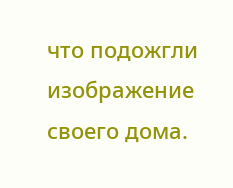что подожгли изображение своего дома.